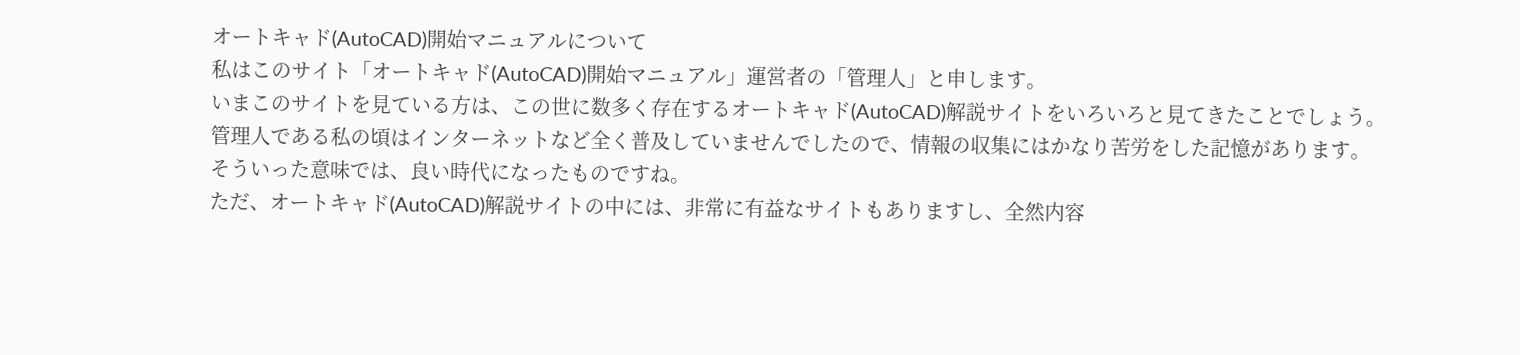オートキャド(AutoCAD)開始マニュアルについて
私はこのサイト「オートキャド(AutoCAD)開始マニュアル」運営者の「管理人」と申します。
いまこのサイトを見ている方は、この世に数多く存在するオートキャド(AutoCAD)解説サイトをいろいろと見てきたことでしょう。
管理人である私の頃はインターネットなど全く普及していませんでしたので、情報の収集にはかなり苦労をした記憶があります。
そういった意味では、良い時代になったものですね。
ただ、オートキャド(AutoCAD)解説サイトの中には、非常に有益なサイトもありますし、全然内容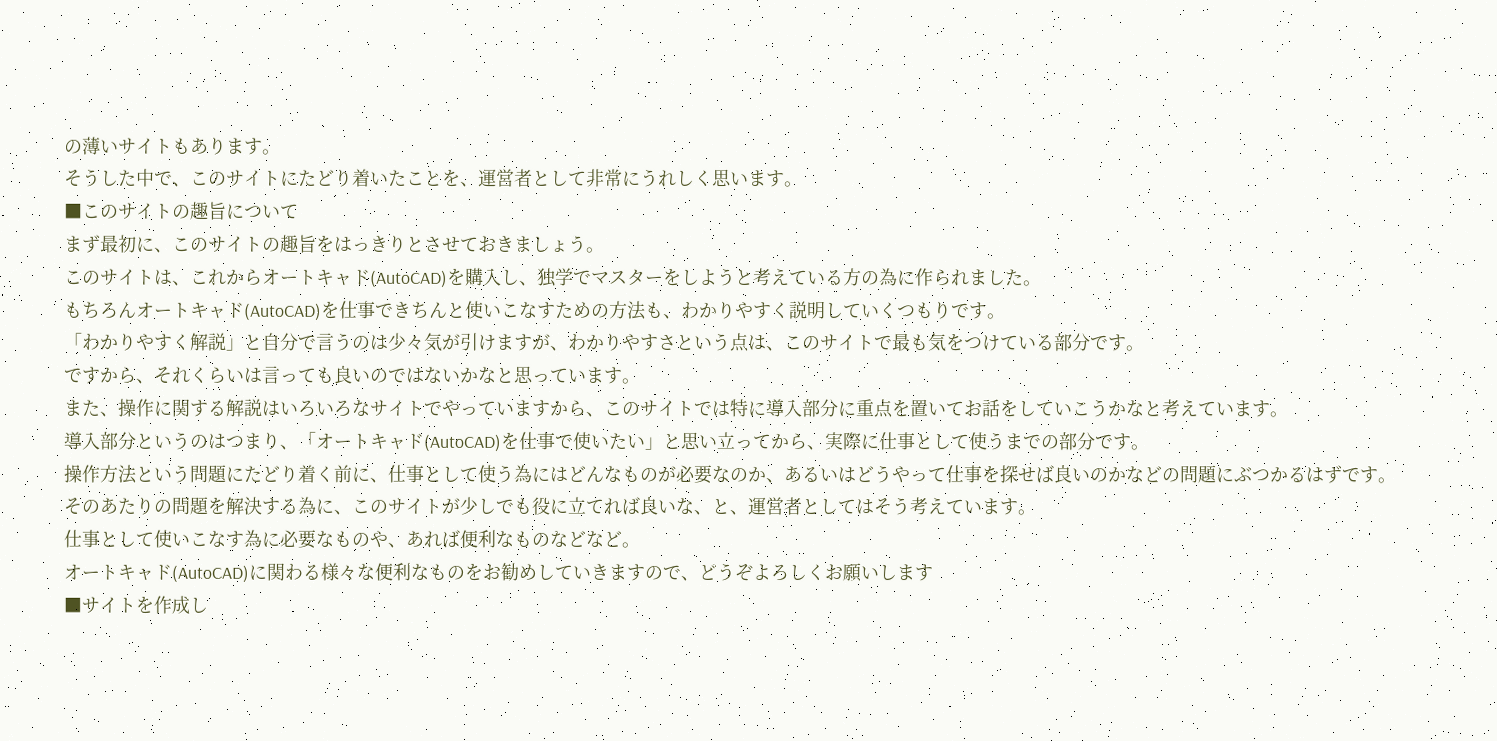の薄いサイトもあります。
そうした中で、このサイトにたどり着いたことを、運営者として非常にうれしく思います。
■このサイトの趣旨について
まず最初に、このサイトの趣旨をはっきりとさせておきましょう。
このサイトは、これからオートキャド(AutoCAD)を購入し、独学でマスターをしようと考えている方の為に作られました。
もちろんオートキャド(AutoCAD)を仕事できちんと使いこなすための方法も、わかりやすく説明していくつもりです。
「わかりやすく解説」と自分で言うのは少々気が引けますが、わかりやすさという点は、このサイトで最も気をつけている部分です。
ですから、それくらいは言っても良いのではないかなと思っています。
また、操作に関する解説はいろいろなサイトでやっていますから、このサイトでは特に導入部分に重点を置いてお話をしていこうかなと考えています。
導入部分というのはつまり、「オートキャド(AutoCAD)を仕事で使いたい」と思い立ってから、実際に仕事として使うまでの部分です。
操作方法という問題にたどり着く前に、仕事として使う為にはどんなものが必要なのか、あるいはどうやって仕事を探せば良いのかなどの問題にぶつかるはずです。
そのあたりの問題を解決する為に、このサイトが少しでも役に立てれば良いな、と、運営者としてはそう考えています。
仕事として使いこなす為に必要なものや、あれば便利なものなどなど。
オートキャド(AutoCAD)に関わる様々な便利なものをお勧めしていきますので、どうぞよろしくお願いします
■サイトを作成し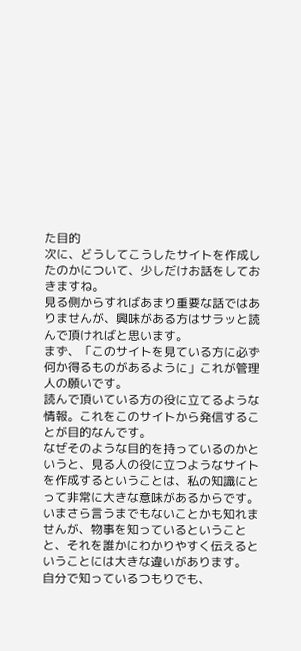た目的
次に、どうしてこうしたサイトを作成したのかについて、少しだけお話をしておきますね。
見る側からすればあまり重要な話ではありませんが、興味がある方はサラッと読んで頂ければと思います。
まず、「このサイトを見ている方に必ず何か得るものがあるように」これが管理人の願いです。
読んで頂いている方の役に立てるような情報。これをこのサイトから発信することが目的なんです。
なぜそのような目的を持っているのかというと、見る人の役に立つようなサイトを作成するということは、私の知識にとって非常に大きな意味があるからです。
いまさら言うまでもないことかも知れませんが、物事を知っているということと、それを誰かにわかりやすく伝えるということには大きな違いがあります。
自分で知っているつもりでも、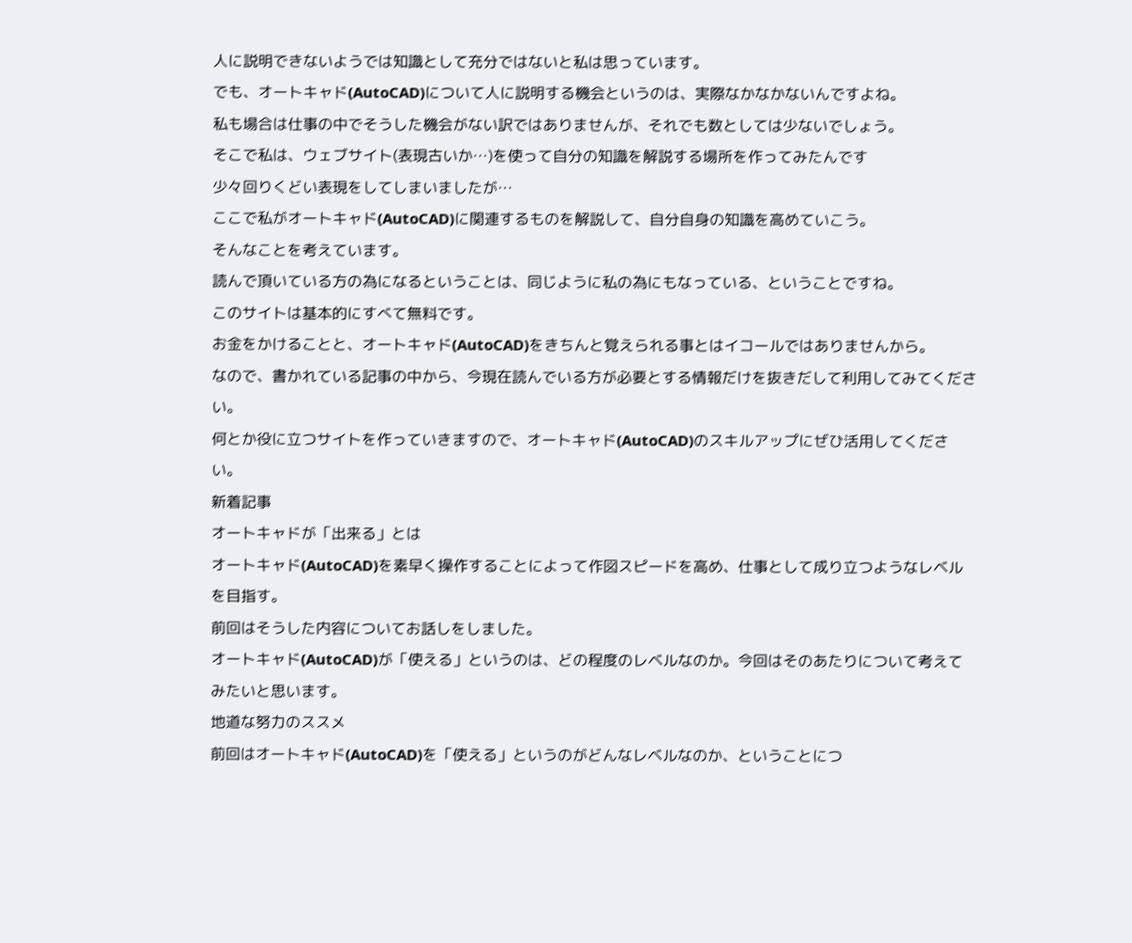人に説明できないようでは知識として充分ではないと私は思っています。
でも、オートキャド(AutoCAD)について人に説明する機会というのは、実際なかなかないんですよね。
私も場合は仕事の中でそうした機会がない訳ではありませんが、それでも数としては少ないでしょう。
そこで私は、ウェブサイト(表現古いか…)を使って自分の知識を解説する場所を作ってみたんです
少々回りくどい表現をしてしまいましたが…
ここで私がオートキャド(AutoCAD)に関連するものを解説して、自分自身の知識を高めていこう。
そんなことを考えています。
読んで頂いている方の為になるということは、同じように私の為にもなっている、ということですね。
このサイトは基本的にすべて無料です。
お金をかけることと、オートキャド(AutoCAD)をきちんと覚えられる事とはイコールではありませんから。
なので、書かれている記事の中から、今現在読んでいる方が必要とする情報だけを抜きだして利用してみてください。
何とか役に立つサイトを作っていきますので、オートキャド(AutoCAD)のスキルアップにぜひ活用してください。
新着記事
オートキャドが「出来る」とは
オートキャド(AutoCAD)を素早く操作することによって作図スピードを高め、仕事として成り立つようなレベルを目指す。
前回はそうした内容についてお話しをしました。
オートキャド(AutoCAD)が「使える」というのは、どの程度のレベルなのか。今回はそのあたりについて考えてみたいと思います。
地道な努力のススメ
前回はオートキャド(AutoCAD)を「使える」というのがどんなレベルなのか、ということにつ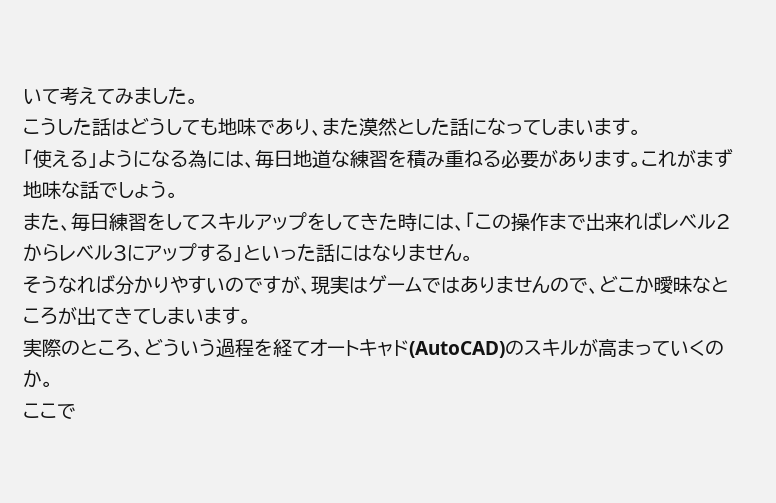いて考えてみました。
こうした話はどうしても地味であり、また漠然とした話になってしまいます。
「使える」ようになる為には、毎日地道な練習を積み重ねる必要があります。これがまず地味な話でしょう。
また、毎日練習をしてスキルアップをしてきた時には、「この操作まで出来ればレベル2からレベル3にアップする」といった話にはなりません。
そうなれば分かりやすいのですが、現実はゲームではありませんので、どこか曖昧なところが出てきてしまいます。
実際のところ、どういう過程を経てオートキャド(AutoCAD)のスキルが高まっていくのか。
ここで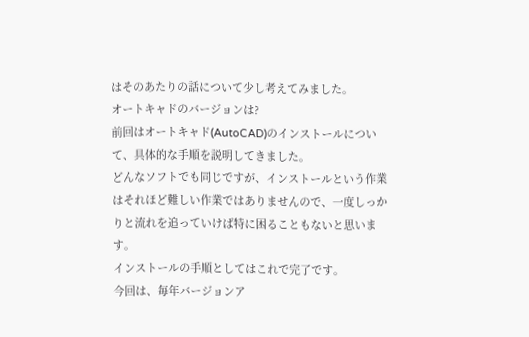はそのあたりの話について少し考えてみました。
オートキャドのバージョンは?
前回はオートキャド(AutoCAD)のインストールについて、具体的な手順を説明してきました。
どんなソフトでも同じですが、インストールという作業はそれほど難しい作業ではありませんので、一度しっかりと流れを追っていけば特に困ることもないと思います。
インストールの手順としてはこれで完了です。
今回は、毎年バージョンア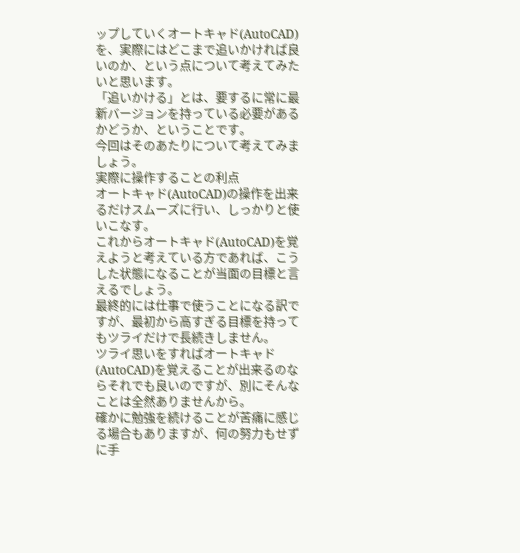ップしていくオートキャド(AutoCAD)を、実際にはどこまで追いかければ良いのか、という点について考えてみたいと思います。
「追いかける」とは、要するに常に最新バージョンを持っている必要があるかどうか、ということです。
今回はそのあたりについて考えてみましょう。
実際に操作することの利点
オートキャド(AutoCAD)の操作を出来るだけスムーズに行い、しっかりと使いこなす。
これからオートキャド(AutoCAD)を覚えようと考えている方であれば、こうした状態になることが当面の目標と言えるでしょう。
最終的には仕事で使うことになる訳ですが、最初から高すぎる目標を持ってもツライだけで長続きしません。
ツライ思いをすればオートキャド(AutoCAD)を覚えることが出来るのならそれでも良いのですが、別にそんなことは全然ありませんから。
確かに勉強を続けることが苦痛に感じる場合もありますが、何の努力もせずに手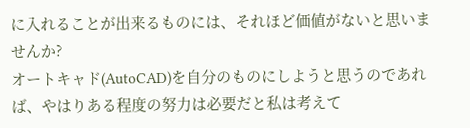に入れることが出来るものには、それほど価値がないと思いませんか?
オートキャド(AutoCAD)を自分のものにしようと思うのであれば、やはりある程度の努力は必要だと私は考えて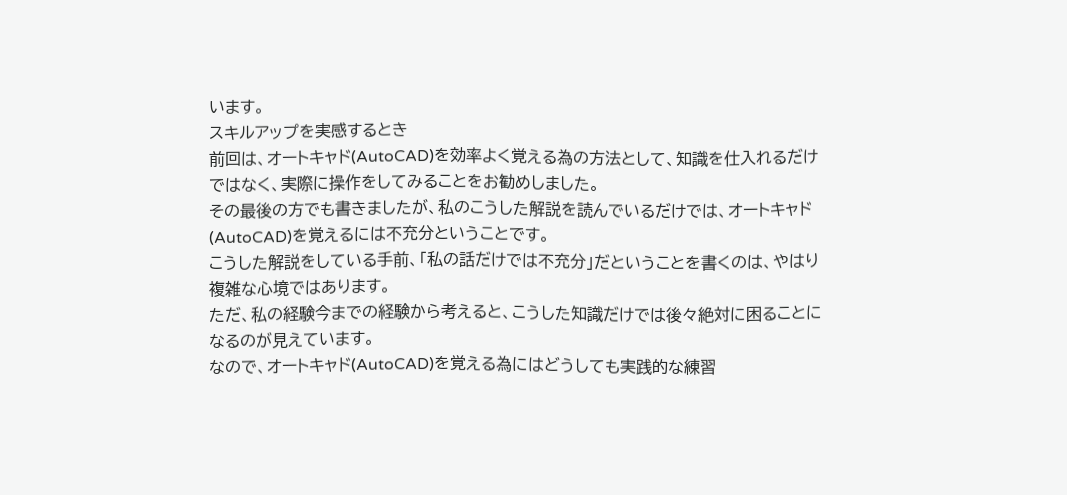います。
スキルアップを実感するとき
前回は、オートキャド(AutoCAD)を効率よく覚える為の方法として、知識を仕入れるだけではなく、実際に操作をしてみることをお勧めしました。
その最後の方でも書きましたが、私のこうした解説を読んでいるだけでは、オートキャド(AutoCAD)を覚えるには不充分ということです。
こうした解説をしている手前、「私の話だけでは不充分」だということを書くのは、やはり複雑な心境ではあります。
ただ、私の経験今までの経験から考えると、こうした知識だけでは後々絶対に困ることになるのが見えています。
なので、オートキャド(AutoCAD)を覚える為にはどうしても実践的な練習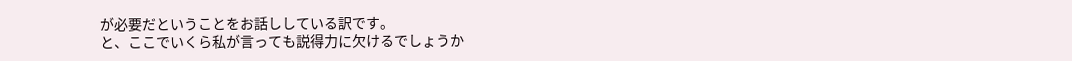が必要だということをお話ししている訳です。
と、ここでいくら私が言っても説得力に欠けるでしょうか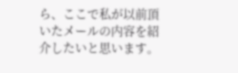ら、ここで私が以前頂いたメールの内容を紹介したいと思います。